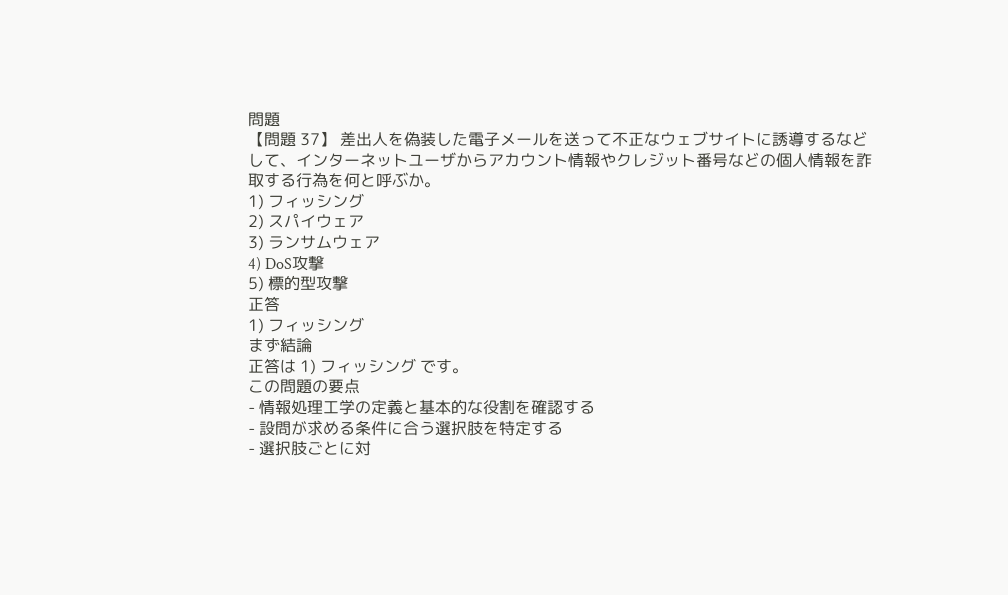問題
【問題 37】 差出人を偽装した電子メールを送って不正なウェブサイトに誘導するなどして、インターネットユーザからアカウント情報やクレジット番号などの個人情報を詐取する行為を何と呼ぶか。
1) フィッシング
2) スパイウェア
3) ランサムウェア
4) DoS攻撃
5) 標的型攻撃
正答
1) フィッシング
まず結論
正答は 1) フィッシング です。
この問題の要点
- 情報処理工学の定義と基本的な役割を確認する
- 設問が求める条件に合う選択肢を特定する
- 選択肢ごとに対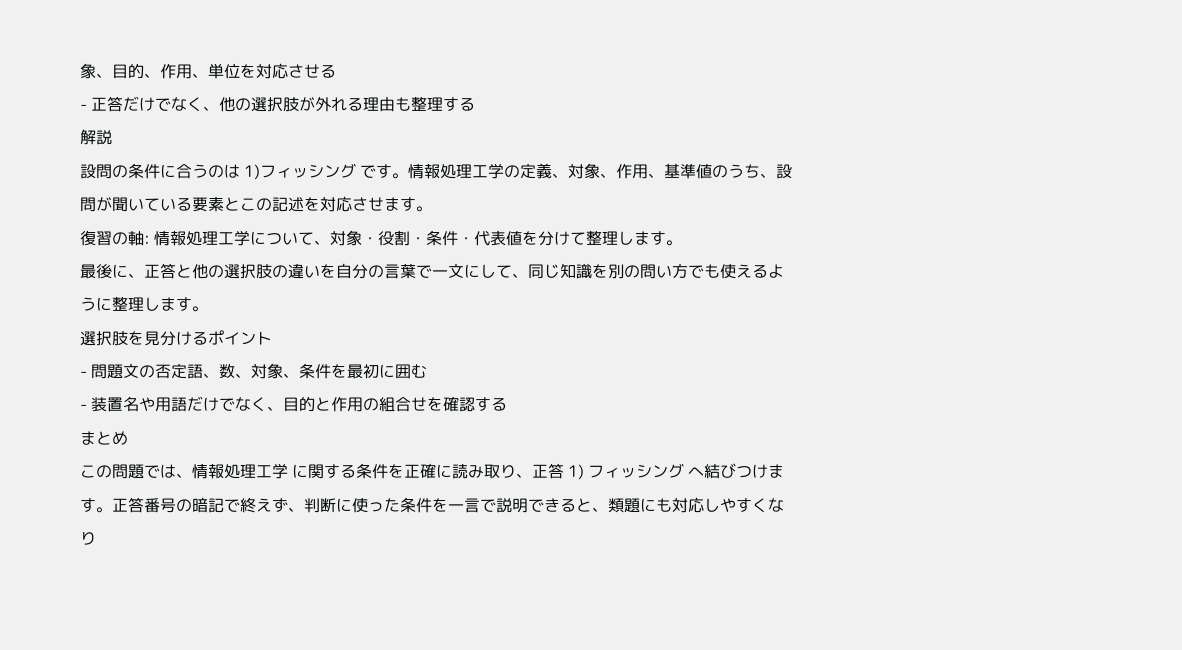象、目的、作用、単位を対応させる
- 正答だけでなく、他の選択肢が外れる理由も整理する
解説
設問の条件に合うのは 1)フィッシング です。情報処理工学の定義、対象、作用、基準値のうち、設問が聞いている要素とこの記述を対応させます。
復習の軸: 情報処理工学について、対象・役割・条件・代表値を分けて整理します。
最後に、正答と他の選択肢の違いを自分の言葉で一文にして、同じ知識を別の問い方でも使えるように整理します。
選択肢を見分けるポイント
- 問題文の否定語、数、対象、条件を最初に囲む
- 装置名や用語だけでなく、目的と作用の組合せを確認する
まとめ
この問題では、情報処理工学 に関する条件を正確に読み取り、正答 1) フィッシング へ結びつけます。正答番号の暗記で終えず、判断に使った条件を一言で説明できると、類題にも対応しやすくなり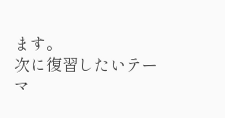ます。
次に復習したいテーマ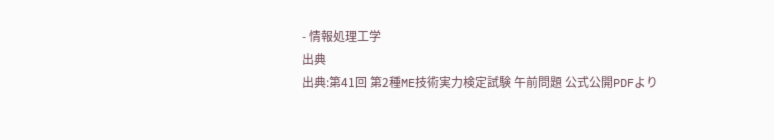- 情報処理工学
出典
出典:第41回 第2種ME技術実力検定試験 午前問題 公式公開PDFより